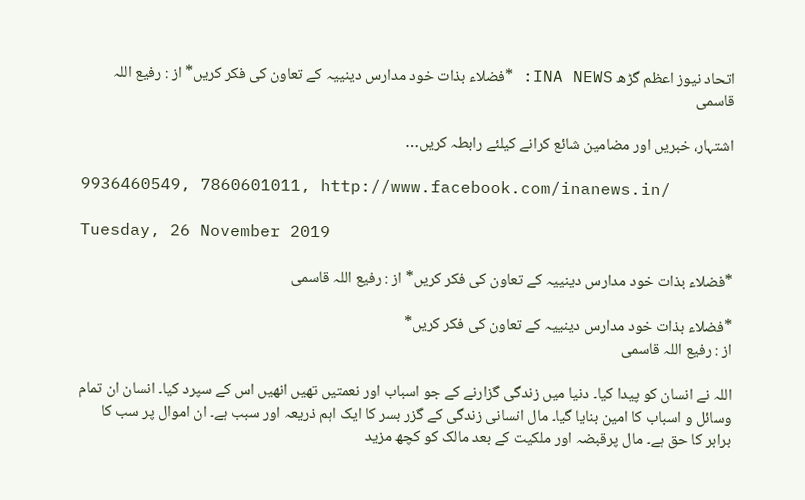اتحاد نیوز اعظم گڑھ INA NEWS: *فضلاء بذات خود مدارس دینییہ کے تعاون کی فکر کریں* از : رفیع اللہ قاسمی

اشتہار، خبریں اور مضامین شائع کرانے کیلئے رابطہ کریں…

9936460549, 7860601011, http://www.facebook.com/inanews.in/

Tuesday, 26 November 2019

*فضلاء بذات خود مدارس دینییہ کے تعاون کی فکر کریں* از : رفیع اللہ قاسمی

*فضلاء بذات خود مدارس دینییہ کے تعاون کی فکر کریں*
از : رفیع اللہ قاسمی

اللہ نے انسان کو پیدا کیا۔ دنیا میں زندگی گزارنے کے جو اسباب اور نعمتیں تھیں انھیں اس کے سپرد کیا۔ انسان ان تمام وسائل و اسباب کا امین بنایا گیا۔ مال انسانی زندگی کے گزر بسر کا ایک اہم ذریعہ اور سبب ہے۔ ان اموال پر سب کا برابر کا حق ہے۔ مال پرقبضہ اور ملکیت کے بعد مالک کو کچھ مزید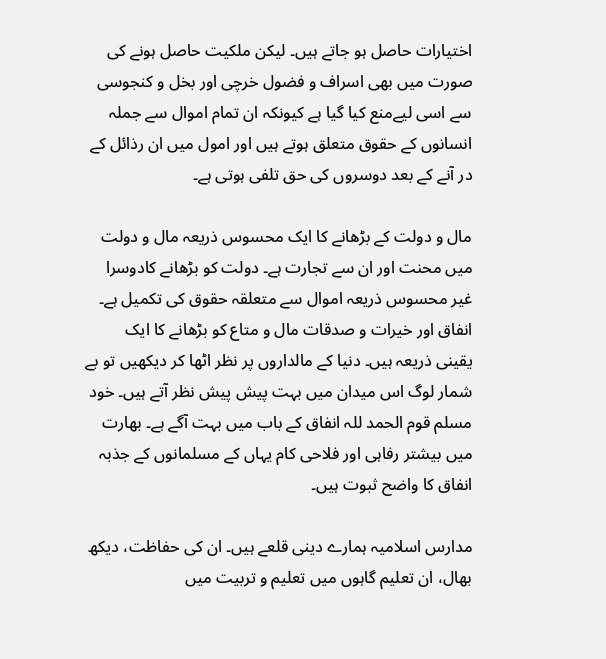اختیارات حاصل ہو جاتے ہیں۔ لیکن ملکیت حاصل ہونے کی صورت میں بھی اسراف و فضول خرچی اور بخل و کنجوسی سے اسی لیےمنع کیا گیا ہے کیونکہ ان تمام اموال سے جملہ انسانوں کے حقوق متعلق ہوتے ہیں اور امول میں ان رذائل کے در آنے کے بعد دوسروں کی حق تلفی ہوتی ہے۔

مال و دولت کے بڑھانے کا ایک محسوس ذریعہ مال و دولت میں محنت اور ان سے تجارت ہے۔ دولت کو بڑھانے کادوسرا غیر محسوس ذریعہ اموال سے متعلقہ حقوق کی تکمیل ہے۔ انفاق اور خیرات و صدقات مال و متاع کو بڑھانے کا ایک یقینی ذریعہ ہیں۔ دنیا کے مالداروں پر نظر اٹھا کر دیکھیں تو بے شمار لوگ اس میدان میں بہت پیش پیش نظر آتے ہیں۔ خود مسلم قوم الحمد للہ انفاق کے باب میں بہت آگے ہے۔ بھارت میں بیشتر رفاہی اور فلاحی کام یہاں کے مسلمانوں کے جذبہ انفاق کا واضح ثبوت ہیں۔

مدارس اسلامیہ ہمارے دینی قلعے ہیں۔ ان کی حفاظت، دیکھ بھال، ان تعلیم گاہوں میں تعلیم و تربیت میں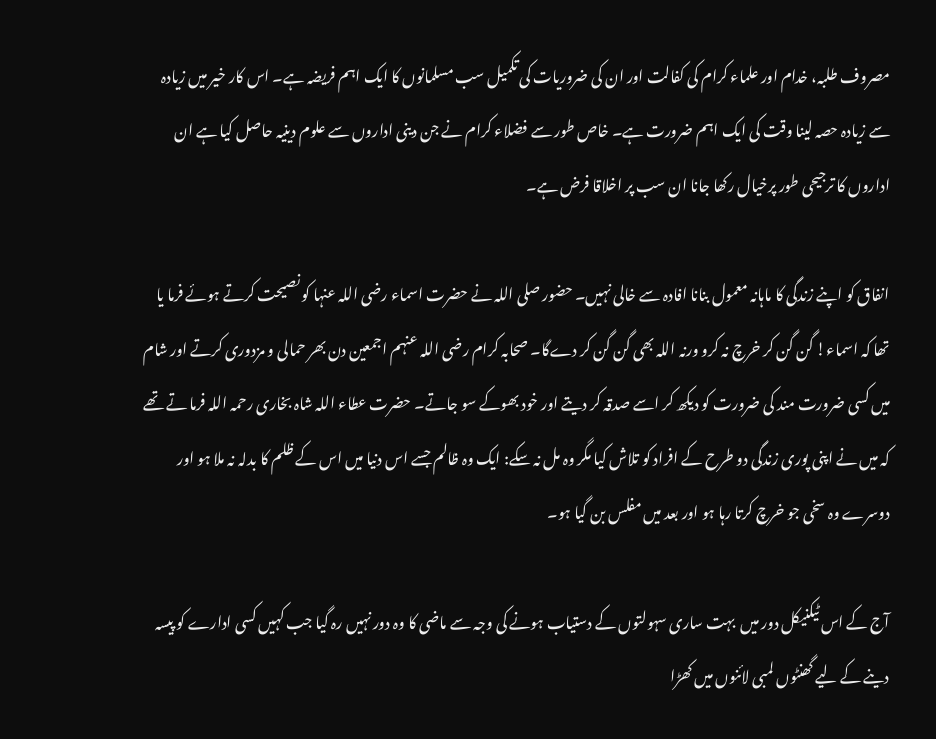مصروف طلبہ، خدام اور علماء کرام کی کفالت اور ان کی ضروریات کی تکمیل سب مسلمانوں کا ایک اہم فریضہ ہے۔ اس کار خیر میں زیادہ سے زیادہ حصہ لینا وقت کی ایک اہم ضرورت ہے۔ خاص طور سے فضلاء کرام نے جن دینی اداروں سے علوم دینیہ حاصل کیا ہے ان اداروں کا ترجیحی طور پرخیال رکھا جانا ان سب پر اخلاقا فرض ہے۔

انفاق کو اپنے زندگی کا ماہانہ معمول بنانا افادہ سے خالی نہیں۔ حضور صلی اللہ نے حضرت اسماء رضی اللہ عنہا کو نصیحت کرتے ہوئے فرما یا تھا کہ اسماء! گن گن کر خرچ نہ کرو ورنہ اللہ بھی گن گن کر دےگا۔ صحابہ کرام رضی اللہ عنہم اجمعین دن بھر حمالی و مزدوری کرتے اور شام میں کسی ضرورت مند کی ضرورت کو دیکھ کر اسے صدقہ کر دیتے اور خود بھوکے سو جاتے۔ حضرت عطاء اللہ شاہ بخاری رحمہ اللہ فرما تے تھے کہ میں نے اپنی پوری زندگی دو طرح کے افراد کو تلاش کیا مگر وہ مل نہ سکے: ایک وہ ظالم جسے اس دنیا میں اس کے ظلم کا بدلہ نہ ملا ہو اور دوسرے وہ سخی جو خرچ کرتا رہا ہو اور بعد میں مفلس بن گیا ہو۔

آج کے اس ٹیکنیکل دور میں  بہت ساری سہولتوں کے دستیاب ہونے کی وجہ سے ماضی کا وہ دور نہیں رہ گیا جب کہیں کسی ادارے کو پیسہ دینے کے لیے گھنٹوں لمبی لائنوں میں کھڑا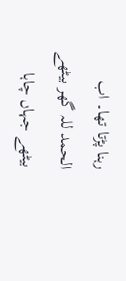رہنا پڑتا تھا۔ اب الحمد للہ گھر بیٹھے بیٹھے جہاں چاہا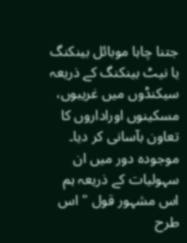جتنا چاہا موبائل بینکنگ یا نیٹ بینکنگ کے ذریعہ سیکنڈوں میں غریبوں، مسکینوں اوراداروں کا تعاون بآسانی کر دیا۔ موجودہ دور میں ان سہولیات کے ذریعہ ہم اس مشہور قول " اس طرح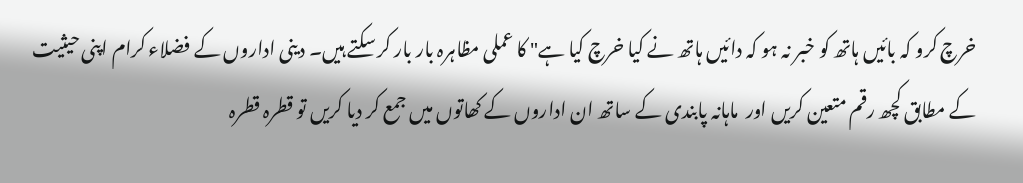خرچ کرو کہ بائیں ہاتھ کو خبر نہ ہو کہ دائیں ہاتھ نے کیا خرچ کیا ہے" کا عملی مظاہرہ بار بار کر سکتے ہیں۔ دینی اداروں کے فضلاء کرام اپنی حیثیت کے مطابق کچھ رقم متعین کریں اور  ماہانہ پابندی کے ساتھ ان اداروں کے کھاتوں میں جمع کر دیا کریں تو قطرہ قطرہ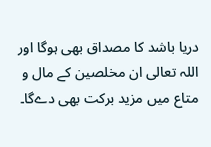دریا باشد کا مصداق بھی ہوگا اور اللہ تعالی ان مخلصین کے مال و متاع میں مزید برکت بھی دےگا۔